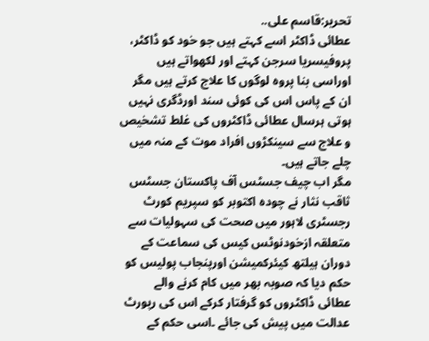تحریر:قاسم علی..
عطائی ڈاکٹر اسے کہتے ہیں جو خود کو ڈاکٹر، پروفیسریا سرجن کہتے اور لکھواتے ہیں اوراسی بنا پروہ لوگوں کا علاج کرتے ہیں مگر ان کے پاس اس کی کوئی سند اورڈگری نہیں ہوتی ہرسال عطائی ڈاکٹروں کی غلط تشخیص و علاج سے سینکڑوں افراد موت کے منہ میں چلے جاتے ہیں۔
مگر اب چیف جسٹس آف پاکستان جسٹس ثاقب نثار نے چودہ اکتوبر کو سپریم کورٹ رجسٹری لاہور میں صحت کی سہولیات سے متعلقہ ازخودنوٹس کیس کی سماعت کے دوران ہیلتھ کیئرکمیشن اورپنجاب پولیس کو حکم دیا کہ صوبہ بھر میں کام کرنے والے عطائی ڈاکٹروں کو گرفتار کرکے اس کی رپورٹ عدالت میں پیش کی جائے ۔اسی حکم کے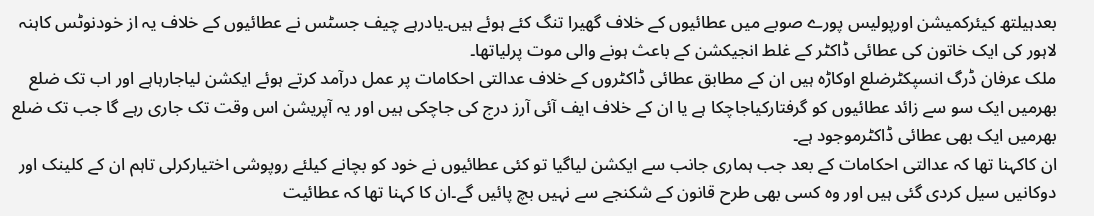بعدہیلتھ کیئرکمیشن اورپولیس پورے صوبے میں عطائیوں کے خلاف گھیرا تنگ کئے ہوئے ہیں۔یادرہے چیف جسٹس نے عطائیوں کے خلاف یہ از خودنوٹس کاہنہ لاہور کی ایک خاتون کی عطائی ڈاکٹر کے غلط انجیکشن کے باعث ہونے والی موت پرلیاتھا۔
ملک عرفان ڈرگ انسپکٹرضلع اوکاڑہ ہیں ان کے مطابق عطائی ڈاکٹروں کے خلاف عدالتی احکامات پر عمل درآمد کرتے ہوئے ایکشن لیاجارہاہے اور اب تک ضلع بھرمیں ایک سو سے زائد عطائیوں کو گرفتارکیاجاچکا ہے یا ان کے خلاف ایف آئی آرز درج کی جاچکی ہیں اور یہ آپریشن اس وقت تک جاری رہے گا جب تک ضلع بھرمیں ایک بھی عطائی ڈاکٹرموجود ہے۔
ان کاکہنا تھا کہ عدالتی احکامات کے بعد جب ہماری جانب سے ایکشن لیاگیا تو کئی عطائیوں نے خود کو بچانے کیلئے روپوشی اختیارکرلی تاہم ان کے کلینک اور دوکانیں سیل کردی گئی ہیں اور وہ کسی بھی طرح قانون کے شکنجے سے نہیں بچ پائیں گے۔ان کا کہنا تھا کہ عطائیت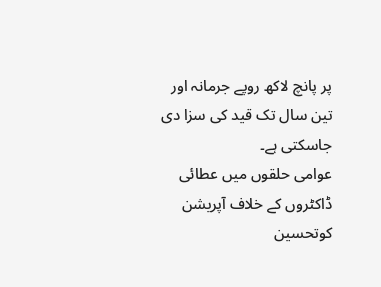پر پانچ لاکھ روپے جرمانہ اور تین سال تک قید کی سزا دی جاسکتی ہے۔
عوامی حلقوں میں عطائی ڈاکٹروں کے خلاف آپریشن کوتحسین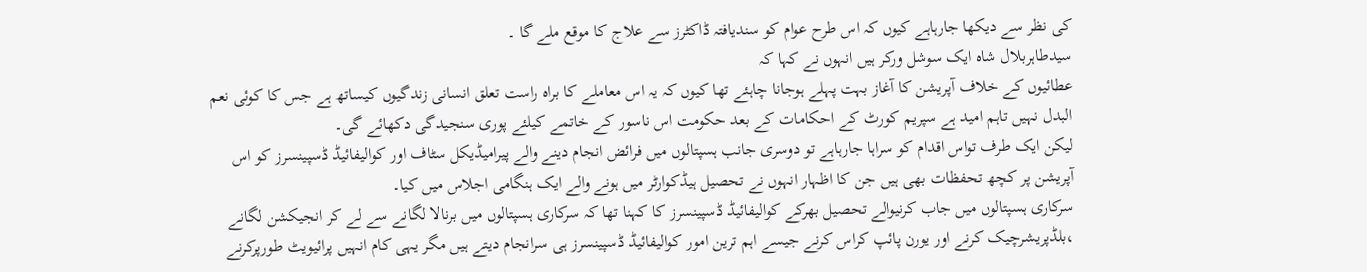کی نظر سے دیکھا جارہاہے کیوں کہ اس طرح عوام کو سندیافتہ ڈاکٹرز سے علاج کا موقع ملے گا ۔
سیدطاہربلال شاہ ایک سوشل ورکر ہیں انہوں نے کہا کہ
عطائیوں کے خلاف آپریشن کا آغاز بہت پہلے ہوجانا چاہئے تھا کیوں کہ یہ اس معاملے کا براہ راست تعلق انسانی زندگیوں کیساتھ ہے جس کا کوئی نعم البدل نہیں تاہم امید ہے سپریم کورٹ کے احکامات کے بعد حکومت اس ناسور کے خاتمے کیلئے پوری سنجیدگی دکھائے گی۔
لیکن ایک طرف تواس اقدام کو سراہا جارہاہے تو دوسری جانب ہسپتالوں میں فرائض انجام دینے والے پیرامیڈیکل سٹاف اور کوالیفائیڈ ڈسپینسرز کو اس آپریشن پر کچھ تحفظات بھی ہیں جن کا اظہار انہوں نے تحصیل ہیڈکوارٹر میں ہونے والے ایک ہنگامی اجلاس میں کیا۔
سرکاری ہسپتالوں میں جاب کرنیوالے تحصیل بھرکے کوالیفائیڈ ڈسپینسرز کا کہنا تھا کہ سرکاری ہسپتالوں میں برنالا لگانے سے لے کر انجیکشن لگانے ،بلڈپریشرچیک کرنے اور یورن پائپ کراس کرنے جیسے اہم ترین امور کوالیفائیڈ ڈسپینسرز ہی سرانجام دیتے ہیں مگر یہی کام انہیں پرائیویٹ طورپرکرنے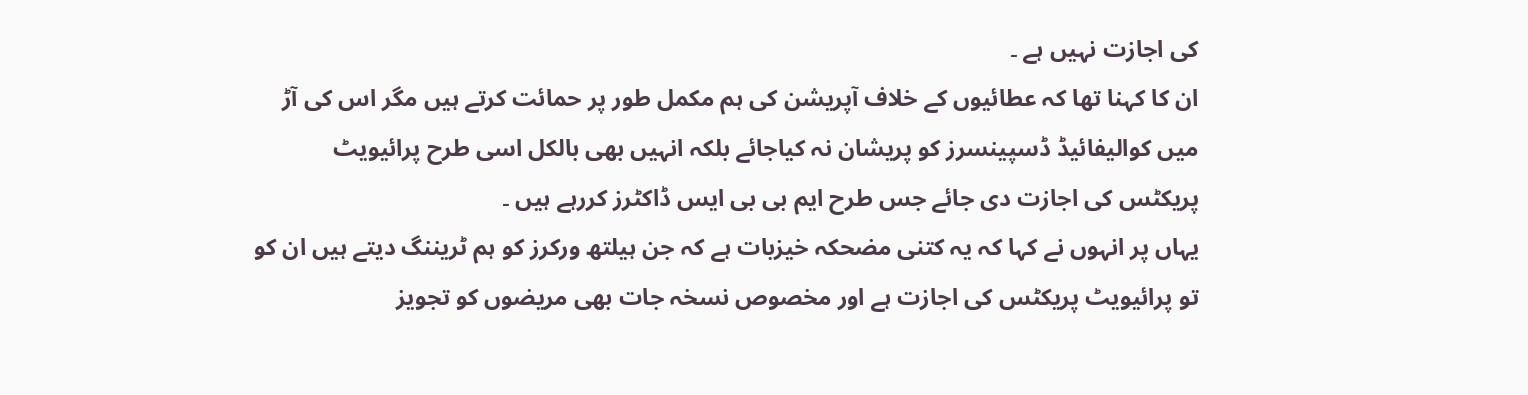کی اجازت نہیں ہے ۔
ان کا کہنا تھا کہ عطائیوں کے خلاف آپریشن کی ہم مکمل طور پر حمائت کرتے ہیں مگر اس کی آڑ میں کوالیفائیڈ ڈسپینسرز کو پریشان نہ کیاجائے بلکہ انہیں بھی بالکل اسی طرح پرائیویٹ پریکٹس کی اجازت دی جائے جس طرح ایم بی بی ایس ڈاکٹرز کررہے ہیں ۔
یہاں پر انہوں نے کہا کہ یہ کتنی مضحکہ خیزبات ہے کہ جن ہیلتھ ورکرز کو ہم ٹریننگ دیتے ہیں ان کو تو پرائیویٹ پریکٹس کی اجازت ہے اور مخصوص نسخہ جات بھی مریضوں کو تجویز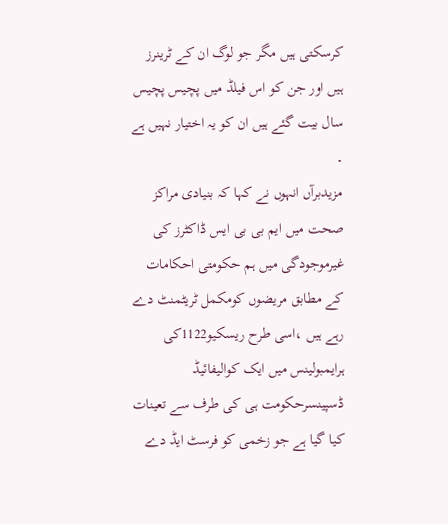کرسکتی ہیں مگر جو لوگ ان کے ٹرینرز ہیں اور جن کو اس فیلڈ میں پچیس پچیس سال بیت گئے ہیں ان کو یہ اختیار نہیں ہے ۔
مزیدبرآں انہوں نے کہا کہ بنیادی مراکز صحت میں ایم بی بی ایس ڈاکٹرز کی غیرموجودگی میں ہم حکومتی احکامات کے مطابق مریضوں کومکمل ٹریٹمنٹ دے رہے ہیں ،اسی طرح ریسکیو1122کی ہرایمبولینس میں ایک کوالیفائیڈ ڈسپینسرحکومت ہی کی طرف سے تعینات کیا گیا ہے جو زخمی کو فرسٹ ایڈ دے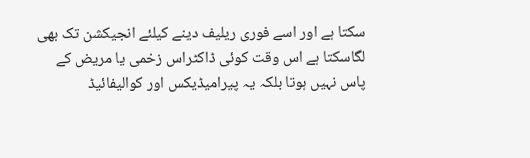سکتا ہے اور اسے فوری ریلیف دینے کیلئے انجیکشن تک بھی لگاسکتا ہے اس وقت کوئی ڈاکٹراس زخمی یا مریض کے پاس نہیں ہوتا بلکہ یہ پیرامیڈیکس اور کوالیفائیڈ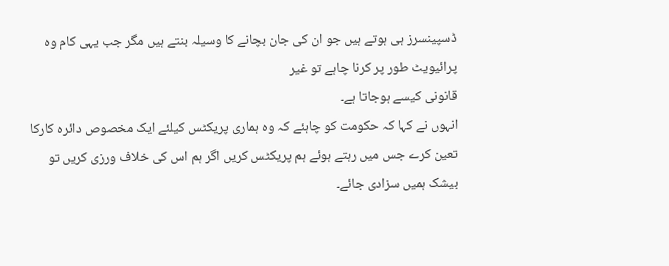ڈسپینسرز ہی ہوتے ہیں جو ان کی جان بچانے کا وسیلہ بنتے ہیں مگر جب یہی کام وہ پرائیویٹ طور پر کرنا چاہے تو غیر
قانونی کیسے ہوجاتا ہے۔
انہوں نے کہا کہ حکومت کو چاہئے کہ وہ ہماری پریکٹس کیلئے ایک مخصوص دائرہ کارکا تعین کرے جس میں رہتے ہوئے ہم پریکٹس کریں اگر ہم اس کی خلاف ورزی کریں تو بیشک ہمیں سزادی جائے۔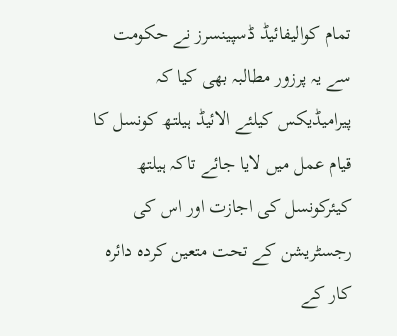تمام کوالیفائیڈ ڈسپینسرز نے حکومت سے یہ پرزور مطالبہ بھی کیا کہ پیرامیڈیکس کیلئے الائیڈ ہیلتھ کونسل کا قیام عمل میں لایا جائے تاکہ ہیلتھ کیئرکونسل کی اجازت اور اس کی رجسٹریشن کے تحت متعین کردہ دائرہ کار کے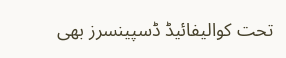تحت کوالیفائیڈ ڈسپینسرز بھی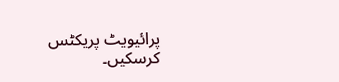پرائیویٹ پریکٹس کرسکیں۔